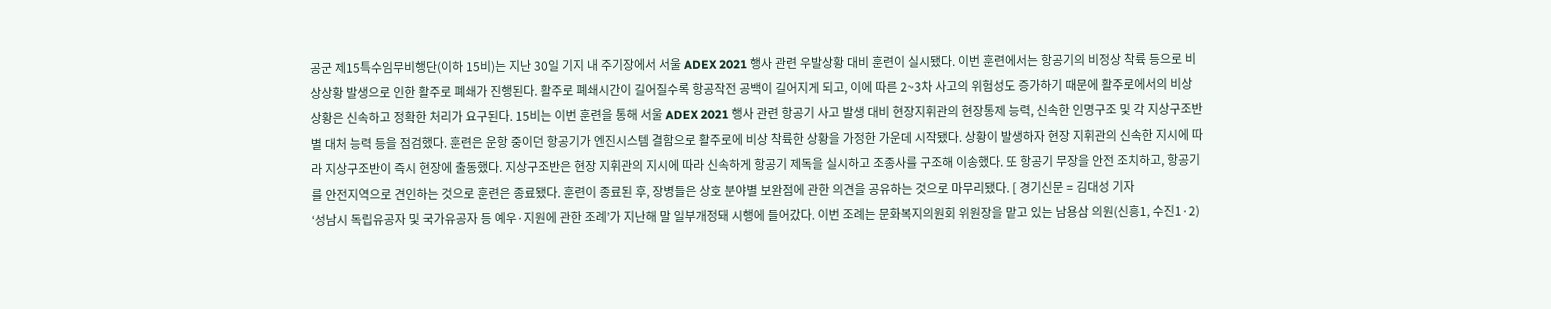공군 제15특수임무비행단(이하 15비)는 지난 30일 기지 내 주기장에서 서울 ADEX 2021 행사 관련 우발상황 대비 훈련이 실시됐다. 이번 훈련에서는 항공기의 비정상 착륙 등으로 비상상황 발생으로 인한 활주로 폐쇄가 진행된다. 활주로 폐쇄시간이 길어질수록 항공작전 공백이 길어지게 되고, 이에 따른 2~3차 사고의 위험성도 증가하기 때문에 활주로에서의 비상상황은 신속하고 정확한 처리가 요구된다. 15비는 이번 훈련을 통해 서울 ADEX 2021 행사 관련 항공기 사고 발생 대비 현장지휘관의 현장통제 능력, 신속한 인명구조 및 각 지상구조반별 대처 능력 등을 점검했다. 훈련은 운항 중이던 항공기가 엔진시스템 결함으로 활주로에 비상 착륙한 상황을 가정한 가운데 시작됐다. 상황이 발생하자 현장 지휘관의 신속한 지시에 따라 지상구조반이 즉시 현장에 출동했다. 지상구조반은 현장 지휘관의 지시에 따라 신속하게 항공기 제독을 실시하고 조종사를 구조해 이송했다. 또 항공기 무장을 안전 조치하고, 항공기를 안전지역으로 견인하는 것으로 훈련은 종료됐다. 훈련이 종료된 후, 장병들은 상호 분야별 보완점에 관한 의견을 공유하는 것으로 마무리됐다. [ 경기신문 = 김대성 기자
‘성남시 독립유공자 및 국가유공자 등 예우·지원에 관한 조례’가 지난해 말 일부개정돼 시행에 들어갔다. 이번 조례는 문화복지의원회 위원장을 맡고 있는 남용삼 의원(신흥1, 수진1·2)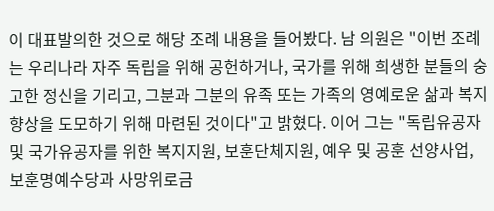이 대표발의한 것으로 해당 조례 내용을 들어봤다. 남 의원은 "이번 조례는 우리나라 자주 독립을 위해 공헌하거나, 국가를 위해 희생한 분들의 숭고한 정신을 기리고, 그분과 그분의 유족 또는 가족의 영예로운 삶과 복지향상을 도모하기 위해 마련된 것이다"고 밝혔다. 이어 그는 "독립유공자 및 국가유공자를 위한 복지지원, 보훈단체지원, 예우 및 공훈 선양사업, 보훈명예수당과 사망위로금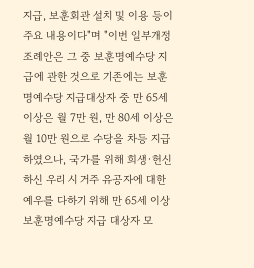지급, 보훈회관 설치 및 이용 등이 주요 내용이다"며 "이번 일부개정조례안은 그 중 보훈명예수당 지급에 관한 것으로 기존에는 보훈명예수당 지급대상자 중 만 65세 이상은 월 7만 원, 만 80세 이상은 월 10만 원으로 수당을 차등 지급하였으나, 국가를 위해 희생·헌신하신 우리 시 거주 유공자에 대한 예우를 다하기 위해 만 65세 이상 보훈명예수당 지급 대상자 모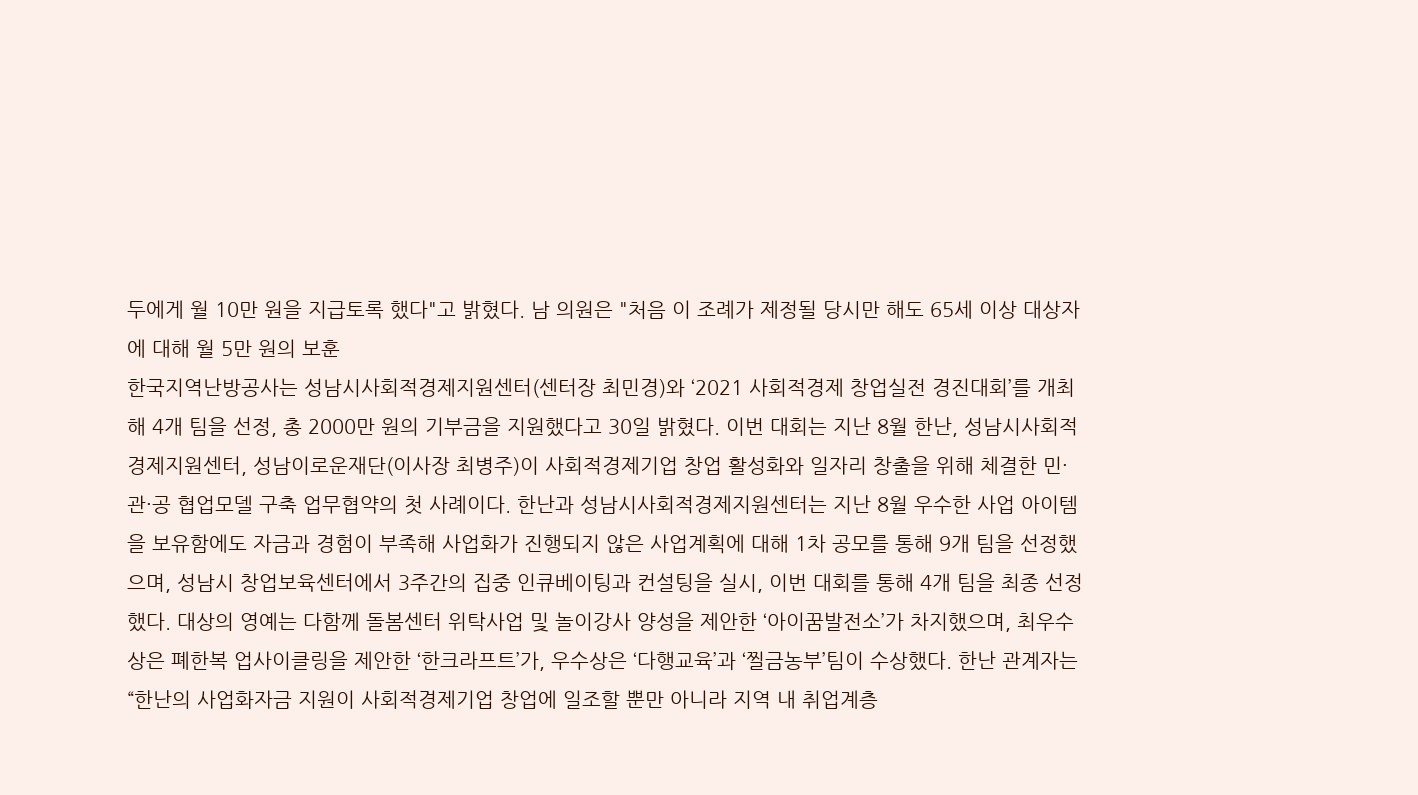두에게 월 10만 원을 지급토록 했다"고 밝혔다. 남 의원은 "처음 이 조례가 제정될 당시만 해도 65세 이상 대상자에 대해 월 5만 원의 보훈
한국지역난방공사는 성남시사회적경제지원센터(센터장 최민경)와 ‘2021 사회적경제 창업실전 경진대회’를 개최해 4개 팀을 선정, 총 2000만 원의 기부금을 지원했다고 30일 밝혔다. 이번 대회는 지난 8월 한난, 성남시사회적경제지원센터, 성남이로운재단(이사장 최병주)이 사회적경제기업 창업 활성화와 일자리 창출을 위해 체결한 민·관·공 협업모델 구축 업무협약의 첫 사례이다. 한난과 성남시사회적경제지원센터는 지난 8월 우수한 사업 아이템을 보유함에도 자금과 경험이 부족해 사업화가 진행되지 않은 사업계획에 대해 1차 공모를 통해 9개 팀을 선정했으며, 성남시 창업보육센터에서 3주간의 집중 인큐베이팅과 컨설팅을 실시, 이번 대회를 통해 4개 팀을 최종 선정했다. 대상의 영예는 다함께 돌봄센터 위탁사업 및 놀이강사 양성을 제안한 ‘아이꿈발전소’가 차지했으며, 최우수상은 폐한복 업사이클링을 제안한 ‘한크라프트’가, 우수상은 ‘다행교육’과 ‘찔금농부’팀이 수상했다. 한난 관계자는 “한난의 사업화자금 지원이 사회적경제기업 창업에 일조할 뿐만 아니라 지역 내 취업계층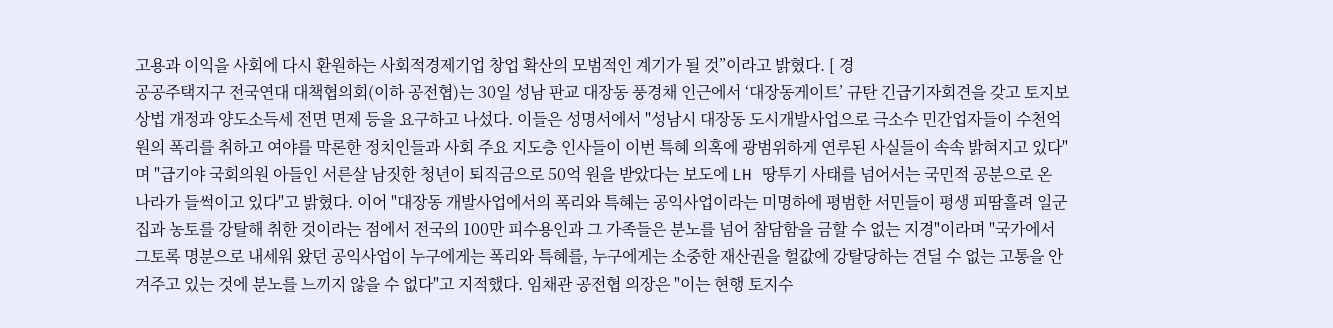고용과 이익을 사회에 다시 환원하는 사회적경제기업 창업 확산의 모범적인 계기가 될 것”이라고 밝혔다. [ 경
공공주택지구 전국연대 대책협의회(이하 공전협)는 30일 성남 판교 대장동 풍경채 인근에서 ‘대장동게이트’ 규탄 긴급기자회견을 갖고 토지보상법 개정과 양도소득세 전면 면제 등을 요구하고 나섰다. 이들은 성명서에서 "성남시 대장동 도시개발사업으로 극소수 민간업자들이 수천억 원의 폭리를 취하고 여야를 막론한 정치인들과 사회 주요 지도층 인사들이 이번 특혜 의혹에 광범위하게 연루된 사실들이 속속 밝혀지고 있다"며 "급기야 국회의원 아들인 서른살 남짓한 청년이 퇴직금으로 50억 원을 받았다는 보도에 LH 땅투기 사태를 넘어서는 국민적 공분으로 온 나라가 들썩이고 있다"고 밝혔다. 이어 "대장동 개발사업에서의 폭리와 특혜는 공익사업이라는 미명하에 평범한 서민들이 평생 피땀흘려 일군 집과 농토를 강탈해 취한 것이라는 점에서 전국의 100만 피수용인과 그 가족들은 분노를 넘어 참담함을 금할 수 없는 지경"이라며 "국가에서 그토록 명분으로 내세워 왔던 공익사업이 누구에게는 폭리와 특혜를, 누구에게는 소중한 재산권을 헐값에 강탈당하는 견딜 수 없는 고통을 안겨주고 있는 것에 분노를 느끼지 않을 수 없다"고 지적했다. 임채관 공전협 의장은 "이는 현행 토지수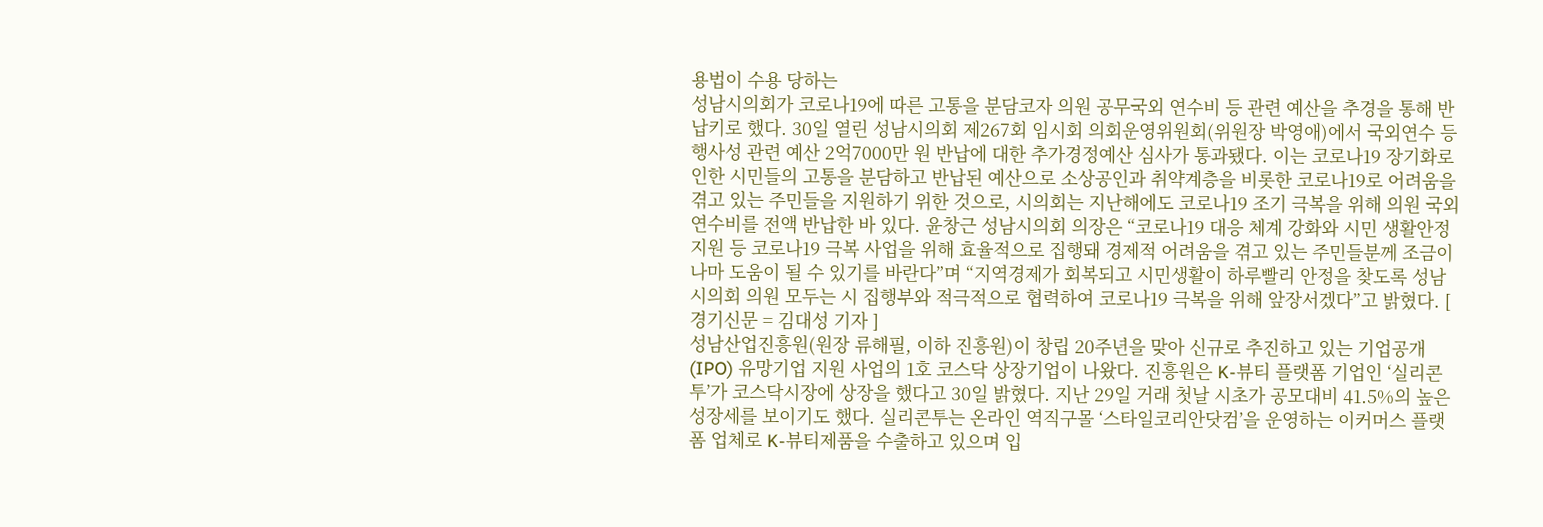용법이 수용 당하는
성남시의회가 코로나19에 따른 고통을 분담코자 의원 공무국외 연수비 등 관련 예산을 추경을 통해 반납키로 했다. 30일 열린 성남시의회 제267회 임시회 의회운영위원회(위원장 박영애)에서 국외연수 등 행사성 관련 예산 2억7000만 원 반납에 대한 추가경정예산 심사가 통과됐다. 이는 코로나19 장기화로 인한 시민들의 고통을 분담하고 반납된 예산으로 소상공인과 취약계층을 비롯한 코로나19로 어려움을 겪고 있는 주민들을 지원하기 위한 것으로, 시의회는 지난해에도 코로나19 조기 극복을 위해 의원 국외연수비를 전액 반납한 바 있다. 윤창근 성남시의회 의장은 “코로나19 대응 체계 강화와 시민 생활안정 지원 등 코로나19 극복 사업을 위해 효율적으로 집행돼 경제적 어려움을 겪고 있는 주민들분께 조금이나마 도움이 될 수 있기를 바란다”며 “지역경제가 회복되고 시민생활이 하루빨리 안정을 찾도록 성남시의회 의원 모두는 시 집행부와 적극적으로 협력하여 코로나19 극복을 위해 앞장서겠다”고 밝혔다. [ 경기신문 = 김대성 기자 ]
성남산업진흥원(원장 류해필, 이하 진흥원)이 창립 20주년을 맞아 신규로 추진하고 있는 기업공개(IPO) 유망기업 지원 사업의 1호 코스닥 상장기업이 나왔다. 진흥원은 K-뷰티 플랫폼 기업인 ‘실리콘투’가 코스닥시장에 상장을 했다고 30일 밝혔다. 지난 29일 거래 첫날 시초가 공모대비 41.5%의 높은 성장세를 보이기도 했다. 실리콘투는 온라인 역직구몰 ‘스타일코리안닷컴’을 운영하는 이커머스 플랫폼 업체로 K-뷰티제품을 수출하고 있으며 입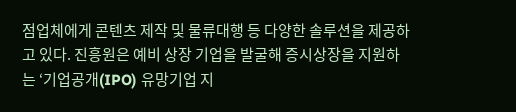점업체에게 콘텐츠 제작 및 물류대행 등 다양한 솔루션을 제공하고 있다. 진흥원은 예비 상장 기업을 발굴해 증시상장을 지원하는 ‘기업공개(IPO) 유망기업 지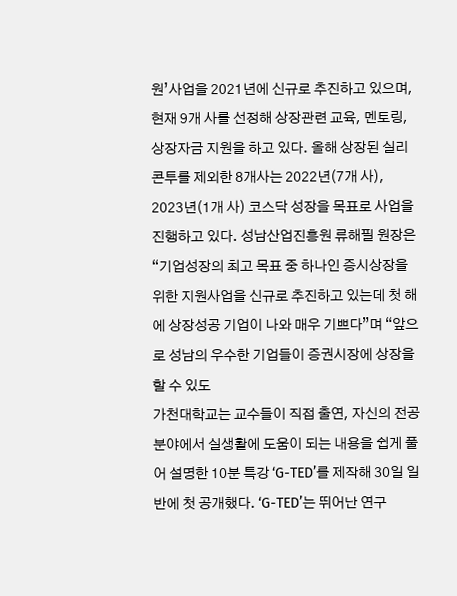원’사업을 2021년에 신규로 추진하고 있으며, 현재 9개 사를 선정해 상장관련 교육, 멘토링, 상장자금 지원을 하고 있다. 올해 상장된 실리콘투를 제외한 8개사는 2022년(7개 사), 2023년(1개 사) 코스닥 성장을 목표로 사업을 진행하고 있다. 성남산업진흥원 류해필 원장은 “기업성장의 최고 목표 중 하나인 증시상장을 위한 지원사업을 신규로 추진하고 있는데 첫 해에 상장성공 기업이 나와 매우 기쁘다”며 “앞으로 성남의 우수한 기업들이 증권시장에 상장을 할 수 있도
가천대학교는 교수들이 직접 출연, 자신의 전공분야에서 실생활에 도움이 되는 내용을 쉽게 풀어 설명한 10분 특강 ‘G-TED’를 제작해 30일 일반에 첫 공개했다. ‘G-TED’는 뛰어난 연구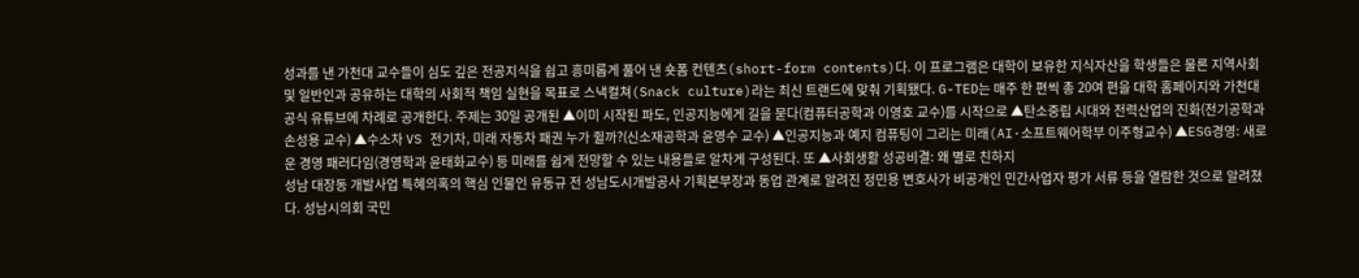성과를 낸 가천대 교수들이 심도 깊은 전공지식을 쉽고 흥미롭게 풀어 낸 숏폼 컨텐츠(short-form contents)다. 이 프로그램은 대학이 보유한 지식자산을 학생들은 물론 지역사회 및 일반인과 공유하는 대학의 사회적 책임 실현을 목표로 스낵컬쳐(Snack culture)라는 최신 트랜드에 맞춰 기획됐다. G-TED는 매주 한 편씩 총 20여 편을 대학 홈페이지와 가천대 공식 유튜브에 차례로 공개한다. 주제는 30일 공개된 ▲이미 시작된 파도, 인공지능에게 길을 묻다(컴퓨터공학과 이영호 교수)를 시작으로 ▲탄소중립 시대와 전력산업의 진화(전기공학과 손성용 교수) ▲수소차 VS 전기차, 미래 자동차 패권 누가 쥘까?(신소재공학과 윤영수 교수) ▲인공지능과 예지 컴퓨팅이 그리는 미래(AI·소프트웨어학부 이주형교수) ▲ESG경영: 새로운 경영 패러다임(경영학과 윤태화교수) 등 미래를 쉽게 전망할 수 있는 내용들로 알차게 구성된다. 또 ▲사회생활 성공비결: 왜 별로 친하지
성남 대장동 개발사업 특혜의혹의 핵심 인물인 유동규 전 성남도시개발공사 기획본부장과 동업 관계로 알려진 정민용 변호사가 비공개인 민간사업자 평가 서류 등을 열람한 것으로 알려졌다. 성남시의회 국민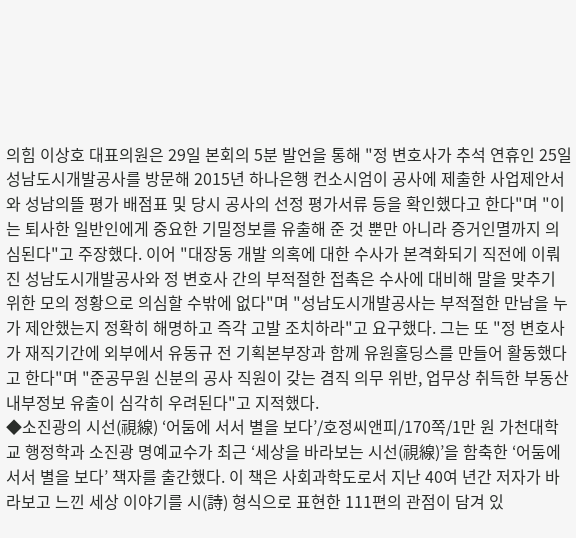의힘 이상호 대표의원은 29일 본회의 5분 발언을 통해 "정 변호사가 추석 연휴인 25일 성남도시개발공사를 방문해 2015년 하나은행 컨소시엄이 공사에 제출한 사업제안서와 성남의뜰 평가 배점표 및 당시 공사의 선정 평가서류 등을 확인했다고 한다"며 "이는 퇴사한 일반인에게 중요한 기밀정보를 유출해 준 것 뿐만 아니라 증거인멸까지 의심된다"고 주장했다. 이어 "대장동 개발 의혹에 대한 수사가 본격화되기 직전에 이뤄진 성남도시개발공사와 정 변호사 간의 부적절한 접촉은 수사에 대비해 말을 맞추기 위한 모의 정황으로 의심할 수밖에 없다"며 "성남도시개발공사는 부적절한 만남을 누가 제안했는지 정확히 해명하고 즉각 고발 조치하라"고 요구했다. 그는 또 "정 변호사가 재직기간에 외부에서 유동규 전 기획본부장과 함께 유원홀딩스를 만들어 활동했다고 한다"며 "준공무원 신분의 공사 직원이 갖는 겸직 의무 위반, 업무상 취득한 부동산 내부정보 유출이 심각히 우려된다"고 지적했다.
◆소진광의 시선(視線) ‘어둠에 서서 별을 보다’/호정씨앤피/170쪽/1만 원 가천대학교 행정학과 소진광 명예교수가 최근 ‘세상을 바라보는 시선(視線)’을 함축한 ‘어둠에 서서 별을 보다’ 책자를 출간했다. 이 책은 사회과학도로서 지난 40여 년간 저자가 바라보고 느낀 세상 이야기를 시(詩) 형식으로 표현한 111편의 관점이 담겨 있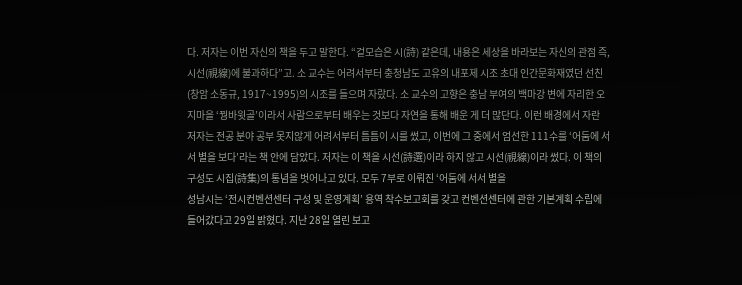다. 저자는 이번 자신의 책을 두고 말한다. “겉모습은 시(詩) 같은데, 내용은 세상을 바라보는 자신의 관점 즉, 시선(視線)에 불과하다”고. 소 교수는 어려서부터 충청남도 고유의 내포제 시조 초대 인간문화재였던 선친(창암 소동규, 1917~1995)의 시조를 들으며 자랐다. 소 교수의 고향은 충남 부여의 백마강 변에 자리한 오지마을 ‘꿩바윗골’이라서 사람으로부터 배우는 것보다 자연을 통해 배운 게 더 많단다. 이런 배경에서 자란 저자는 전공 분야 공부 못지않게 어려서부터 틈틈이 시를 썼고, 이번에 그 중에서 엄선한 111수를 ‘어둠에 서서 별을 보다’라는 책 안에 담았다. 저자는 이 책을 시선(詩選)이라 하지 않고 시선(視線)이라 썼다. 이 책의 구성도 시집(詩集)의 통념을 벗어나고 있다. 모두 7부로 이뤄진 ‘어둠에 서서 별을
성남시는 ‘전시컨벤션센터 구성 및 운영계획’ 용역 착수보고회를 갖고 컨벤션센터에 관한 기본계획 수립에 들어갔다고 29일 밝혔다. 지난 28일 열린 보고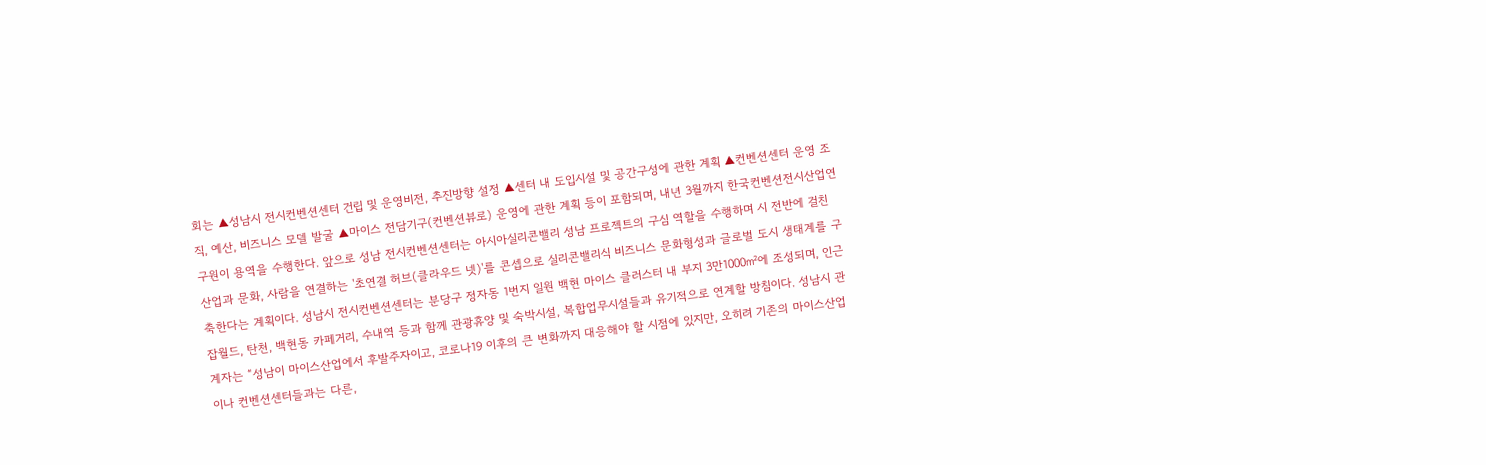회는 ▲성남시 전시컨벤션센터 건립 및 운영비전, 추진방향 설정 ▲센터 내 도입시설 및 공간구성에 관한 계획 ▲컨벤션센터 운영 조직, 예산, 비즈니스 모델 발굴 ▲마이스 전담기구(컨벤션뷰로) 운영에 관한 계획 등이 포함되며, 내년 3월까지 한국컨벤션전시산업연구원이 용역을 수행한다. 앞으로 성남 전시컨벤션센터는 아시아실리콘밸리 성남 프로젝트의 구심 역할을 수행하며 시 전반에 걸친 산업과 문화, 사람을 연결하는 '초연결 허브(클라우드 넷)'를 콘셉으로 실리콘밸리식 비즈니스 문화형성과 글로벌 도시 생태계를 구축한다는 계획이다. 성남시 전시컨벤션센터는 분당구 정자동 1번지 일원 백현 마이스 클러스터 내 부지 3만1000㎡에 조성되며, 인근 잡월드, 탄천, 백현동 카페거리, 수내역 등과 함께 관광휴양 및 숙박시설, 복합업무시설들과 유기적으로 연계할 방침이다. 성남시 관계자는 “성남이 마이스산업에서 후발주자이고, 코로나19 이후의 큰 변화까지 대응해야 할 시점에 있지만, 오히려 기존의 마이스산업이나 컨벤션센터들과는 다른,